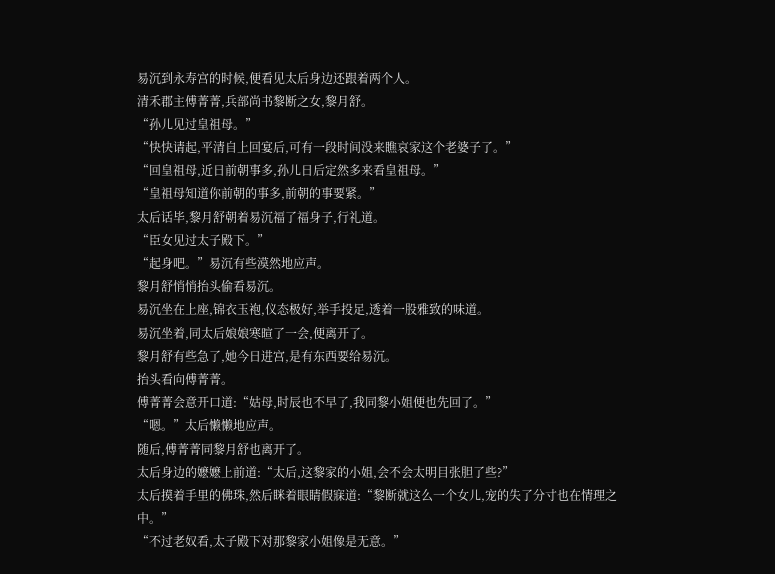易沉到永寿宫的时候,便看见太后身边还跟着两个人。
清禾郡主傅菁菁,兵部尚书黎断之女,黎月舒。
“孙儿见过皇祖母。”
“快快请起,平清自上回宴后,可有一段时间没来瞧哀家这个老婆子了。”
“回皇祖母,近日前朝事多,孙儿日后定然多来看皇祖母。”
“皇祖母知道你前朝的事多,前朝的事要紧。”
太后话毕,黎月舒朝着易沉福了福身子,行礼道。
“臣女见过太子殿下。”
“起身吧。”易沉有些漠然地应声。
黎月舒悄悄抬头偷看易沉。
易沉坐在上座,锦衣玉袍,仪态极好,举手投足,透着一股雅致的味道。
易沉坐着,同太后娘娘寒暄了一会,便离开了。
黎月舒有些急了,她今日进宫,是有东西要给易沉。
抬头看向傅菁菁。
傅菁菁会意开口道:“姑母,时辰也不早了,我同黎小姐便也先回了。”
“嗯。”太后懒懒地应声。
随后,傅菁菁同黎月舒也离开了。
太后身边的嬷嬷上前道:“太后,这黎家的小姐,会不会太明目张胆了些?”
太后摸着手里的佛珠,然后眯着眼睛假寐道:“黎断就这么一个女儿,宠的失了分寸也在情理之中。”
“不过老奴看,太子殿下对那黎家小姐像是无意。”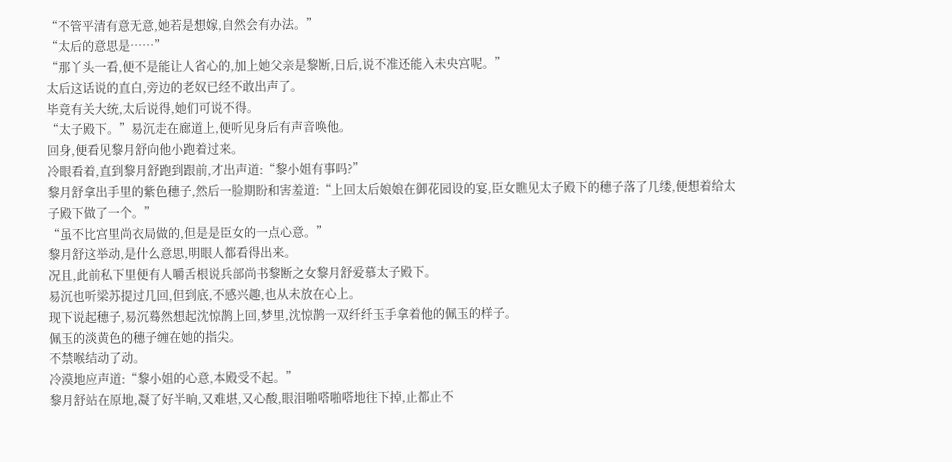“不管平清有意无意,她若是想嫁,自然会有办法。”
“太后的意思是……”
“那丫头一看,便不是能让人省心的,加上她父亲是黎断,日后,说不准还能入未央宫呢。”
太后这话说的直白,旁边的老奴已经不敢出声了。
毕竟有关大统,太后说得,她们可说不得。
“太子殿下。”易沉走在廊道上,便听见身后有声音唤他。
回身,便看见黎月舒向他小跑着过来。
冷眼看着,直到黎月舒跑到跟前,才出声道:“黎小姐有事吗?”
黎月舒拿出手里的紫色穗子,然后一脸期盼和害羞道:“上回太后娘娘在御花园设的宴,臣女瞧见太子殿下的穗子落了几缕,便想着给太子殿下做了一个。”
“虽不比宫里尚衣局做的,但是是臣女的一点心意。”
黎月舒这举动,是什么意思,明眼人都看得出来。
况且,此前私下里便有人嚼舌根说兵部尚书黎断之女黎月舒爱慕太子殿下。
易沉也听梁苏提过几回,但到底,不感兴趣,也从未放在心上。
现下说起穗子,易沉蓦然想起沈惊鹊上回,梦里,沈惊鹊一双纤纤玉手拿着他的佩玉的样子。
佩玉的淡黄色的穗子缠在她的指尖。
不禁喉结动了动。
冷漠地应声道:“黎小姐的心意,本殿受不起。”
黎月舒站在原地,凝了好半晌,又难堪,又心酸,眼泪啪嗒啪嗒地往下掉,止都止不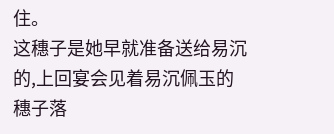住。
这穗子是她早就准备送给易沉的,上回宴会见着易沉佩玉的穗子落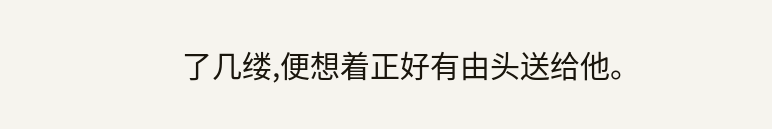了几缕,便想着正好有由头送给他。